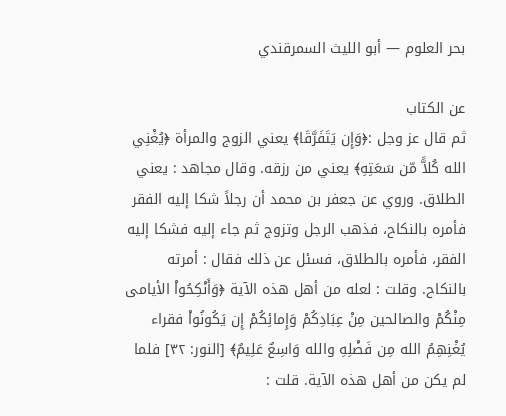بحر العلوم — أبو الليث السمرقندي

عن الكتاب
ثم قال عز وجل :﴿وَإِن يَتَفَرَّقَا﴾ يعني الزوج والمرأة ﴿يُغْنِي الله كُلاًّ مّن سَعَتِهِ﴾ يعني من رزقه. وقال مجاهد : يعني الطلاق. وروي عن جعفر بن محمد أن رجلاً شكا إليه الفقر فأمره بالنكاح، فذهب الرجل وتزوج ثم جاء إليه فشكا إليه الفقر، فأمره بالطلاق، فسئل عن ذلك فقال : أمرته بالنكاح. وقلت : لعله من أهل هذه الآية ﴿وَأَنْكِحُواْ الأيامى مِنْكُمْ والصالحين مِنْ عِبَادِكُمْ وَإِمائِكُمْ إِن يَكُونُواْ فقراء يُغْنِهِمُ الله مِن فَضْلِهِ والله وَاسِعٌ عَلِيمٌ﴾ [النور: ٣٢] فلما لم يكن من أهل هذه الآية. قلت :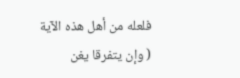فلعله من أهل هذه الآية ( وإن يتفرقا يغن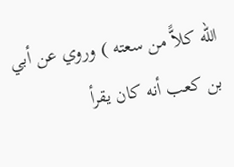الله كلاًّ من سعته ) وروي عن أبي بن كعب أنه كان يقرأ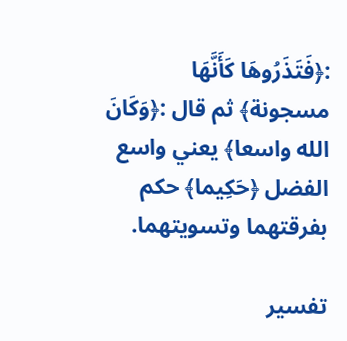:﴿فَتَذَرُوهَا كَأَنَّهَا مسجونة﴾ ثم قال :﴿وَكَانَ الله واسعا﴾ يعني واسع الفضل ﴿حَكِيما﴾ حكم بفرقتهما وتسويتهما.

تفسير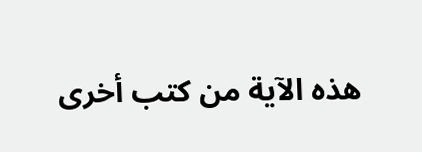هذه الآية من كتب أخرى